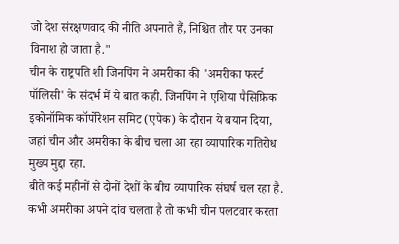जो देश संरक्षणवाद की नीति अपनाते हैं, निश्चित तौर पर उनका विनाश हो जाता है."
चीन के राष्ट्रपति शी जिनपिंग ने अमरीका की 'अमरीका फर्स्ट पॉलिसी' के संदर्भ में ये बात कही. जिनपिंग ने एशिया पैसिफ़िक इकोनॉमिक कॉर्पोरेशन समिट (एपेक) के दौरान ये बयान दिया, जहां चीन और अमरीका के बीच चला आ रहा व्यापारिक गतिरोध मुख्य मुद्दा रहा.
बीते कई महीनों से दोनों देशों के बीच व्यापारिक संघर्ष चल रहा है. कभी अमरीका अपने दांव चलता है तो कभी चीन पलटवार करता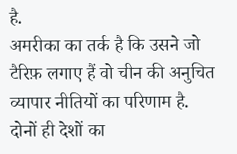है.
अमरीका का तर्क है कि उसने जो टैरिफ़ लगाए हैं वो चीन की अनुचित व्यापार नीतियों का परिणाम है.
दोनों ही देशों का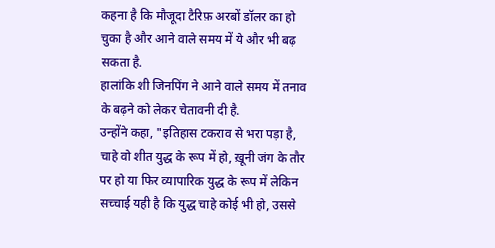कहना है कि मौजूदा टैरिफ़ अरबों डॉलर का हो चुका है और आने वाले समय में ये और भी बढ़ सकता है.
हालांकि शी जिनपिंग ने आने वाले समय में तनाव के बढ़ने को लेकर चेतावनी दी है.
उन्होंने कहा, "इतिहास टकराव से भरा पड़ा है, चाहे वो शीत युद्ध के रूप में हो, ख़ूनी जंग के तौर पर हो या फिर व्यापारिक युद्ध के रूप में लेकिन सच्चाई यही है कि युद्ध चाहे कोई भी हो, उससे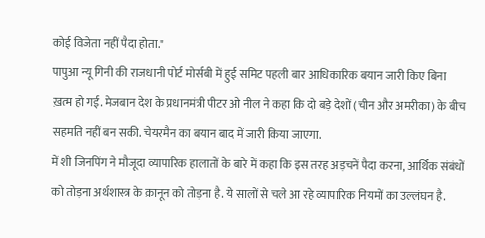कोई विजेता नहीं पैदा होता."
पापुआ न्यू गिनी की राजधानी पोर्ट मोर्सबी में हुई समिट पहली बार आधिकारिक बयान जारी किए बिना ख़त्म हो गई. मेजबान देश के प्रधानमंत्री पीटर ओ नील ने कहा कि दो बड़े देशों (चीन और अमरीका) के बीच सहमति नहीं बन सकी. चेयरमैन का बयान बाद में जारी किया जाएगा.
में शी जिनपिंग ने मौजूदा व्यापारिक हालातों के बारे में कहा कि इस तरह अड़चनें पैदा करना, आर्थिक संबंधों को तोड़ना अर्थशास्त्र के क़ानून को तोड़ना है. ये सालों से चले आ रहे व्यापारिक नियमों का उल्लंघन है.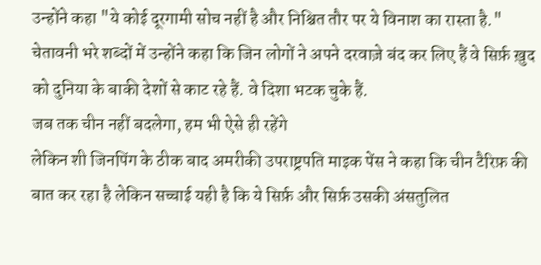उन्होंने कहा "ये कोई दूरगामी सोच नहीं है और निश्चित तौर पर ये विनाश का रास्ता है." चेतावनी भरे शब्दों में उन्होंने कहा कि जिन लोगों ने अपने दरवाज़े बंद कर लिए हैं वे सिर्फ़ ख़ुद को दुनिया के बाकी देशों से काट रहे हैं. वे दिशा भटक चुके हैं.
जब तक चीन नहीं बदलेगा, हम भी ऐसे ही रहेंगे
लेकिन शी जिनपिंग के ठीक बाद अमरीकी उपराष्ट्रपति माइक पेंस ने कहा कि चीन टैरिफ़ की बात कर रहा है लेकिन सच्चाई यही है कि ये सिर्फ़ और सिर्फ़ उसकी अंसतुलित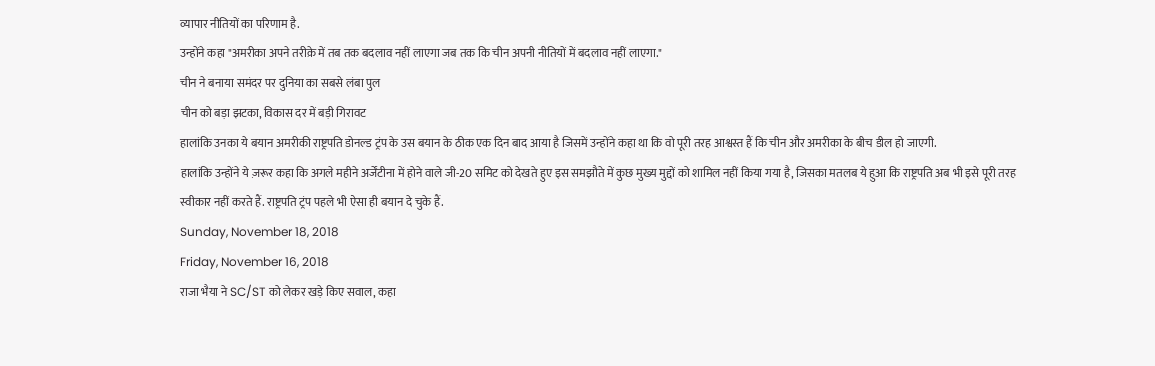व्यापार नीतियों का परिणाम है.
उन्होंने कहा "अमरीका अपने तरीक़े में तब तक बदलाव नहीं लाएगा जब तक कि चीन अपनी नीतियों में बदलाव नहीं लाएगा."
चीन ने बनाया समंदर पर दुनिया का सबसे लंबा पुल
चीन को बड़ा झटका, विकास दर में बड़ी गिरावट
हालांकि उनका ये बयान अमरीकी राष्ट्रपति डोनल्ड ट्रंप के उस बयान के ठीक एक दिन बाद आया है जिसमें उन्होंने कहा था कि वो पूरी तरह आश्वस्त हैं कि चीन और अमरीका के बीच डील हो जाएगी.
हालांकि उन्होंने ये ज़रूर कहा कि अगले महीने अर्जेंटीना में होने वाले जी-20 समिट को देखते हुए इस समझौते में कुछ मुख्य मुद्दों को शामिल नहीं किया गया है, जिसका मतलब ये हुआ कि राष्ट्रपति अब भी इसे पूरी तरह स्वीकार नहीं करते हैं. राष्ट्रपति ट्रंप पहले भी ऐसा ही बयान दे चुके हैं.
Sunday, November 18, 2018
Friday, November 16, 2018
राजा भैया ने SC/ST को लेकर खड़े किए सवाल, कहा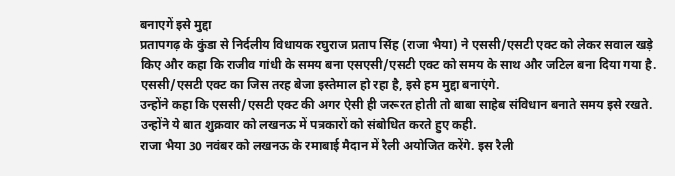बनाएगें इसे मुद्दा
प्रतापगढ़ के कुंडा से निर्दलीय विधायक रघुराज प्रताप सिंह (राजा भैया) ने एससी/एसटी एक्ट को लेकर सवाल खड़े किए और कहा कि राजीव गांधी के समय बना एसएसी/एसटी एक्ट को समय के साथ और जटिल बना दिया गया है. एससी/एसटी एक्ट का जिस तरह बेजा इस्तेमाल हो रहा है, इसे हम मुद्दा बनाएंगे.
उन्होंने कहा कि एससी/एसटी एक्ट की अगर ऐसी ही जरूरत होती तो बाबा साहेब संविधान बनाते समय इसे रखते. उन्होंने ये बात शुक्रवार को लखनऊ में पत्रकारों को संबोधित करते हुए कही.
राजा भैया 30 नवंबर को लखनऊ के रमाबाई मैदान में रैली अयोजित करेंगे. इस रैली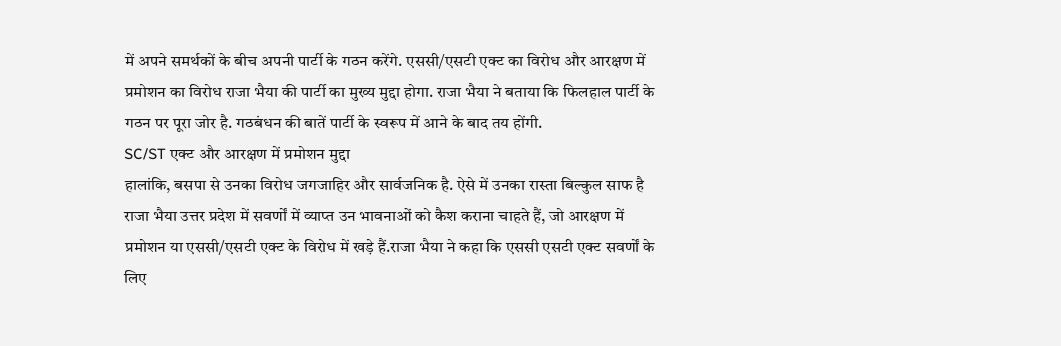में अपने समर्थकों के बीच अपनी पार्टी के गठन करेंगे. एससी/एसटी एक्ट का विरोध और आरक्षण में प्रमोशन का विरोध राजा भैया की पार्टी का मुख्य मुद्दा होगा. राजा भैया ने बताया कि फिलहाल पार्टी के गठन पर पूरा जोर है. गठबंधन की बातें पार्टी के स्वरूप में आने के बाद तय होंगी.
SC/ST एक्ट और आरक्षण में प्रमोशन मुद्दा
हालांकि, बसपा से उनका विरोध जगजाहिर और सार्वजनिक है. ऐसे में उनका रास्ता बिल्कुल साफ है राजा भैया उत्तर प्रदेश में सवर्णों में व्याप्त उन भावनाओं को कैश कराना चाहते हैं, जो आरक्षण में प्रमोशन या एससी/एसटी एक्ट के विरोध में खड़े हैं.राजा भैया ने कहा कि एससी एसटी एक्ट सवर्णों के लिए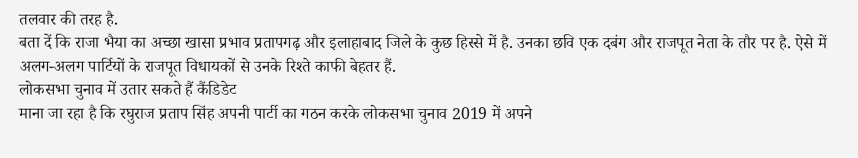तलवार की तरह है.
बता दें कि राजा भैया का अच्छा खासा प्रभाव प्रतापगढ़ और इलाहाबाद जिले के कुछ हिस्से में है. उनका छवि एक दबंग और राजपूत नेता के तौर पर है. ऐसे में अलग-अलग पार्टियों के राजपूत विधायकों से उनके रिश्ते काफी बेहतर हैं.
लोकसभा चुनाव में उतार सकते हैं कैंडिडेट
माना जा रहा है कि रघुराज प्रताप सिंह अपनी पार्टी का गठन करके लोकसभा चुनाव 2019 में अपने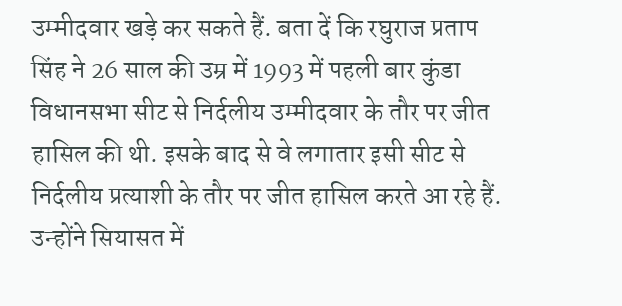उम्मीदवार खड़े कर सकते हैं. बता दें कि रघुराज प्रताप सिंह ने 26 साल की उम्र में 1993 में पहली बार कुंडा विधानसभा सीट से निर्दलीय उम्मीदवार के तौर पर जीत हासिल की थी. इसके बाद से वे लगातार इसी सीट से निर्दलीय प्रत्याशी के तौर पर जीत हासिल करते आ रहे हैं.
उन्होंने सियासत में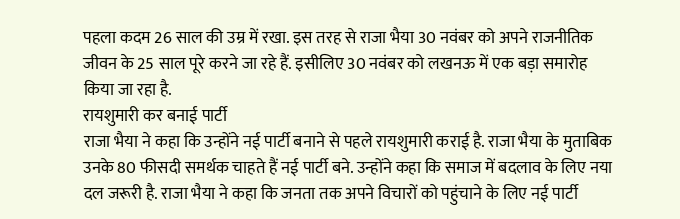पहला कदम 26 साल की उम्र में रखा. इस तरह से राजा भैया 30 नवंबर को अपने राजनीतिक जीवन के 25 साल पूरे करने जा रहे हैं. इसीलिए 30 नवंबर को लखनऊ में एक बड़ा समारोह किया जा रहा है.
रायशुमारी कर बनाई पार्टी
राजा भैया ने कहा कि उन्होंने नई पार्टी बनाने से पहले रायशुमारी कराई है. राजा भैया के मुताबिक उनके 80 फीसदी समर्थक चाहते हैं नई पार्टी बने. उन्होंने कहा कि समाज में बदलाव के लिए नया दल जरूरी है. राजा भैया ने कहा कि जनता तक अपने विचारों को पहुंचाने के लिए नई पार्टी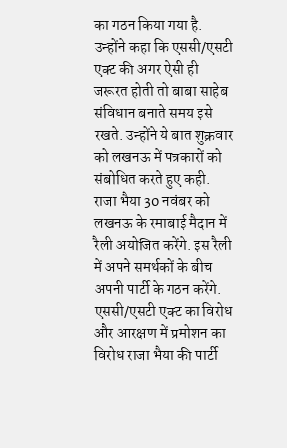का गठन किया गया है.
उन्होंने कहा कि एससी/एसटी एक्ट की अगर ऐसी ही जरूरत होती तो बाबा साहेब संविधान बनाते समय इसे रखते. उन्होंने ये बात शुक्रवार को लखनऊ में पत्रकारों को संबोधित करते हुए कही.
राजा भैया 30 नवंबर को लखनऊ के रमाबाई मैदान में रैली अयोजित करेंगे. इस रैली में अपने समर्थकों के बीच अपनी पार्टी के गठन करेंगे. एससी/एसटी एक्ट का विरोध और आरक्षण में प्रमोशन का विरोध राजा भैया की पार्टी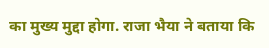का मुख्य मुद्दा होगा. राजा भैया ने बताया कि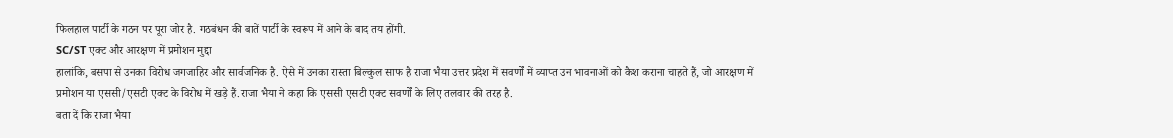फिलहाल पार्टी के गठन पर पूरा जोर है. गठबंधन की बातें पार्टी के स्वरूप में आने के बाद तय होंगी.
SC/ST एक्ट और आरक्षण में प्रमोशन मुद्दा
हालांकि, बसपा से उनका विरोध जगजाहिर और सार्वजनिक है. ऐसे में उनका रास्ता बिल्कुल साफ है राजा भैया उत्तर प्रदेश में सवर्णों में व्याप्त उन भावनाओं को कैश कराना चाहते हैं, जो आरक्षण में प्रमोशन या एससी/एसटी एक्ट के विरोध में खड़े हैं.राजा भैया ने कहा कि एससी एसटी एक्ट सवर्णों के लिए तलवार की तरह है.
बता दें कि राजा भैया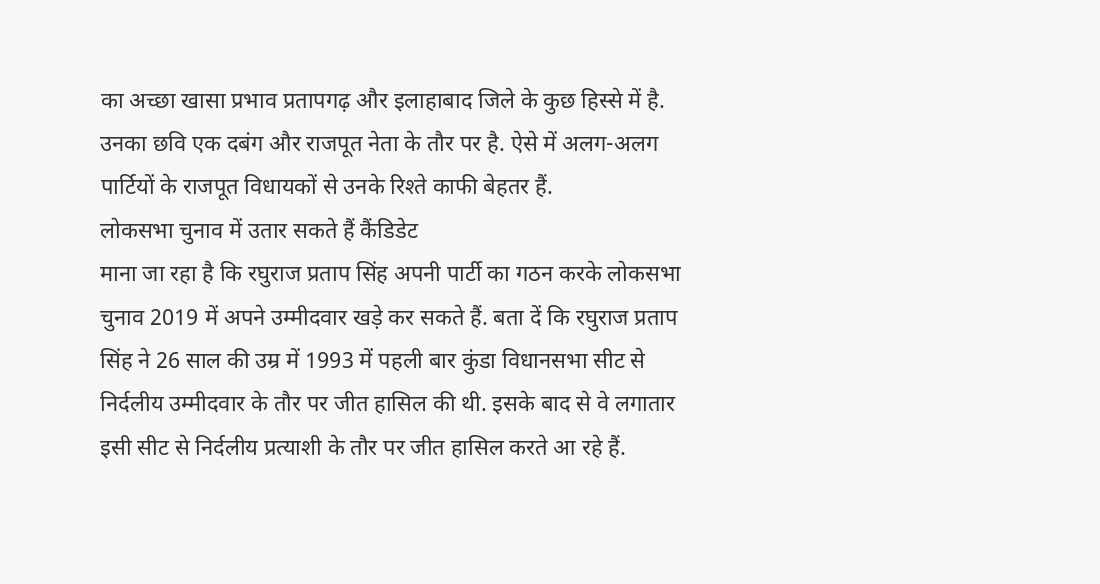का अच्छा खासा प्रभाव प्रतापगढ़ और इलाहाबाद जिले के कुछ हिस्से में है. उनका छवि एक दबंग और राजपूत नेता के तौर पर है. ऐसे में अलग-अलग पार्टियों के राजपूत विधायकों से उनके रिश्ते काफी बेहतर हैं.
लोकसभा चुनाव में उतार सकते हैं कैंडिडेट
माना जा रहा है कि रघुराज प्रताप सिंह अपनी पार्टी का गठन करके लोकसभा चुनाव 2019 में अपने उम्मीदवार खड़े कर सकते हैं. बता दें कि रघुराज प्रताप सिंह ने 26 साल की उम्र में 1993 में पहली बार कुंडा विधानसभा सीट से निर्दलीय उम्मीदवार के तौर पर जीत हासिल की थी. इसके बाद से वे लगातार इसी सीट से निर्दलीय प्रत्याशी के तौर पर जीत हासिल करते आ रहे हैं.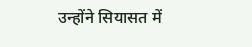उन्होंने सियासत में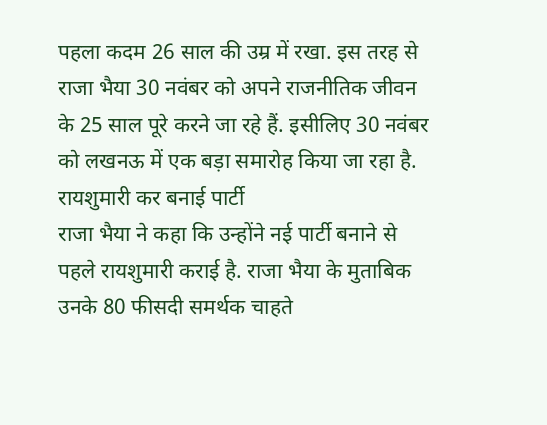पहला कदम 26 साल की उम्र में रखा. इस तरह से राजा भैया 30 नवंबर को अपने राजनीतिक जीवन के 25 साल पूरे करने जा रहे हैं. इसीलिए 30 नवंबर को लखनऊ में एक बड़ा समारोह किया जा रहा है.
रायशुमारी कर बनाई पार्टी
राजा भैया ने कहा कि उन्होंने नई पार्टी बनाने से पहले रायशुमारी कराई है. राजा भैया के मुताबिक उनके 80 फीसदी समर्थक चाहते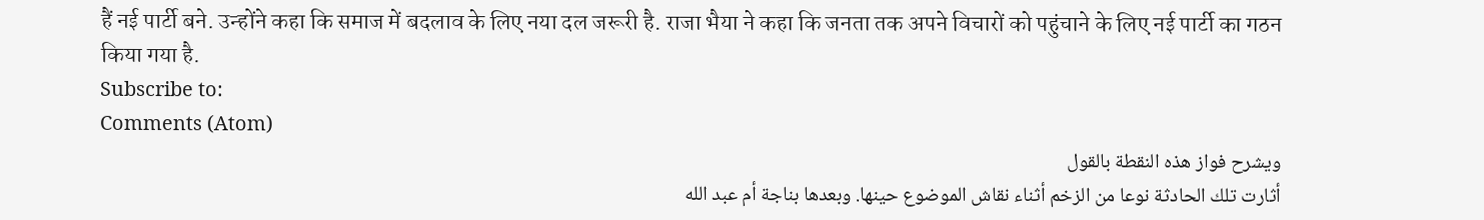हैं नई पार्टी बने. उन्होंने कहा कि समाज में बदलाव के लिए नया दल जरूरी है. राजा भैया ने कहा कि जनता तक अपने विचारों को पहुंचाने के लिए नई पार्टी का गठन किया गया है.
Subscribe to:
Comments (Atom)
ويشرح فواز هذه النقطة بالقول
أثارت تلك الحادثة نوعا من الزخم أثناء نقاش الموضوع حينها. وبعدها بناجة أم عبد الله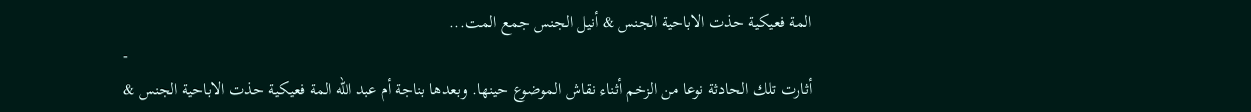المة فعيكية حذت الاباحية الجنس & أنيل الجنس جمع المت...
-
أثارت تلك الحادثة نوعا من الزخم أثناء نقاش الموضوع حينها. وبعدها بناجة أم عبد الله المة فعيكية حذت الاباحية الجنس &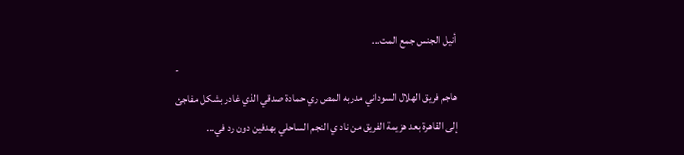أنيل الجنس جمع المت...
-
هاجم فريق الهلال السوداني مدربه المص ري حمادة صدقي الذي غادر بشكل مفاجئ إلى القاهرة بعد هزيمة الفريق من ناد ي النجم الساحلي بهدفين دون رد في...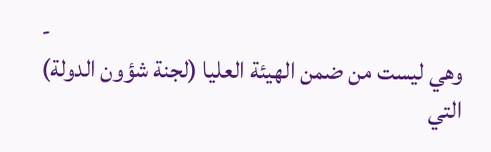-
وهي ليست من ضمن الهيئة العليا (لجنة شؤون الدولة) التي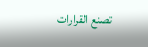تصنع القرارات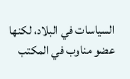السياسات في البلاد، لكنها عضو مناوب في المكتب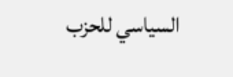السياسي للحزب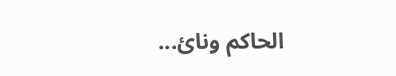الحاكم ونائ...